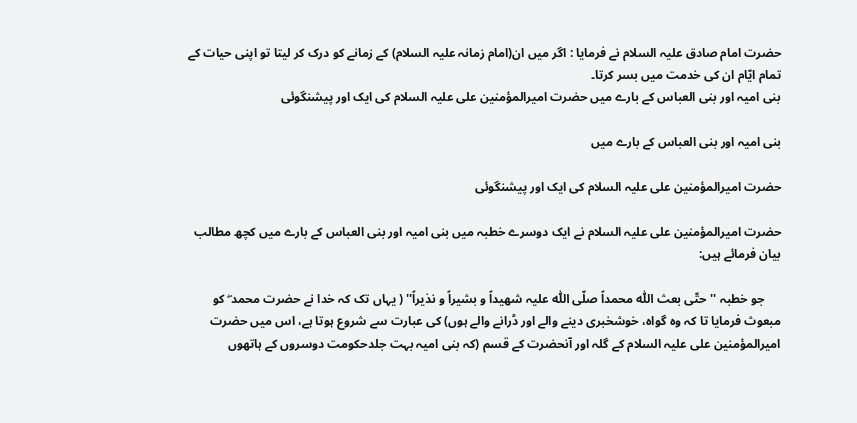حضرت امام صادق علیہ السلام نے فرمایا : اگر میں ان(امام زمانہ علیہ السلام) کے زمانے کو درک کر لیتا تو اپنی حیات کے تمام ایّام ان کی خدمت میں بسر کرتا۔
بنی امیہ اور بنی العباس کے بارے میں حضرت امیرالمؤمنین علی علیہ السلام کی ایک اور پیشنگوئی

بنی امیہ اور بنی العباس کے بارے میں

حضرت امیرالمؤمنین علی علیہ السلام کی ایک اور پیشنگوئی

حضرت امیرالمؤمنین علی علیہ السلام نے ایک دوسرے خطبہ میں بنی امیہ اور بنی العباس کے بارے میں کچھ مطالب بیان فرمائے ہیں:

     جو خطبہ ''حتّی بعث اللّٰہ محمداً صلّی اللّٰہ علیہ شھیداً و بشیراً و نذیراً'' ( یہاں تک کہ خدا نے حضرت محمد ۖ کو مبعوث فرمایا تا کہ وہ گواہ، خوشخبری دینے والے اور ڈرانے والے ہوں) کی عبارت سے شروع ہوتا ہے، اس میں حضرت امیرالمؤمنین علی علیہ السلام کے گلہ اور آنحضرت کے قسم (کہ بنی امیہ بہت جلدحکومت دوسروں کے ہاتھوں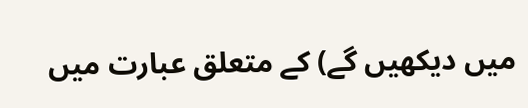میں دیکھیں گے) کے متعلق عبارت میں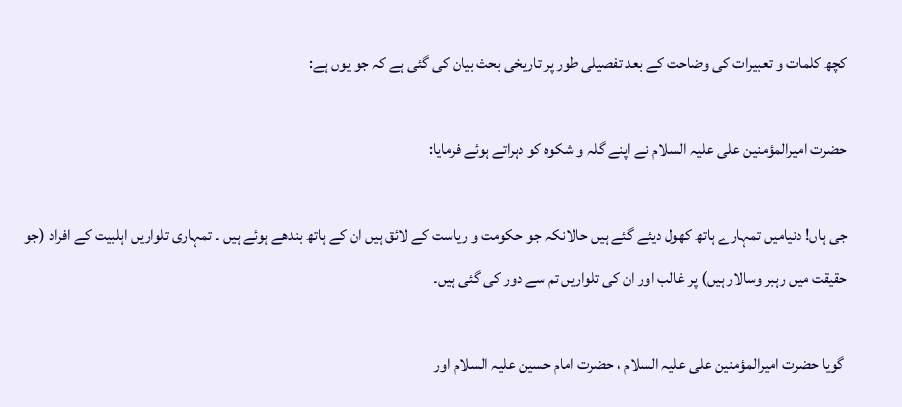کچھ کلمات و تعبیرات کی وضاحت کے بعد تفصیلی طور پر تاریخی بحث بیان کی گئی ہے کہ جو یوں ہے:

حضرت امیرالمؤمنین علی علیہ السلام نے اپنے گلہ و شکوہ کو دہراتے ہوئے فرمایا:

جی ہاں! دنیامیں تمہارے ہاتھ کھول دیئے گئے ہیں حالانکہ جو حکومت و ریاست کے لائق ہیں ان کے ہاتھ بندھے ہوئے ہیں ۔ تمہاری تلواریں اہلبیت کے افراد (جو حقیقت میں رہبر وسالار ہیں) پر غالب اور ان کی تلواریں تم سے دور کی گئی ہیں۔

 گویا حضرت امیرالمؤمنین علی علیہ السلام ، حضرت امام حسین علیہ السلام اور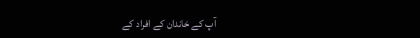آپ کے خاندان کے افراد کے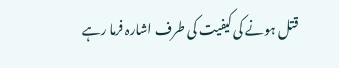قتل ہونے کی کیفیت کی طرف اشارہ فرما رہے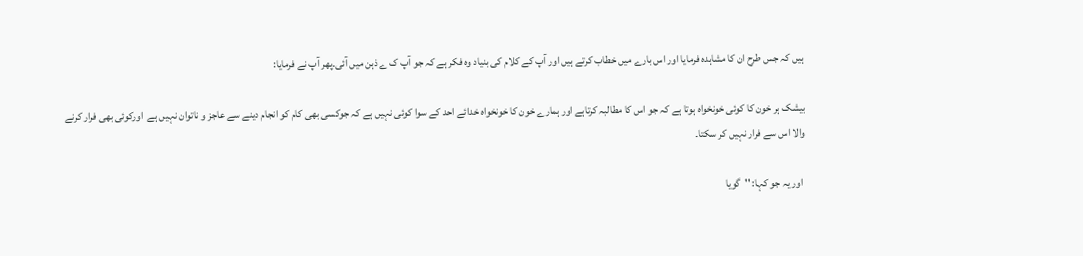ہیں کہ جس طرح ان کا مشاہدہ فرمایا اور اس بارے میں خطاب کرتے ہیں اور آپ کے کلام کی بنیاد وہ فکر ہے کہ جو آپ ک ے ذہن میں آئی۔پھر آپ نے فرمایا:

بیشک ہر خون کا کوئی خونخواہ ہوتا ہے کہ جو اس کا مطالبہ کرتاہے اور ہمارے خون کا خونخواہ خدائے احد کے سوا کوئی نہیں ہے کہ جوکسی بھی کام کو انجام دینے سے عاجز و ناتوان نہیں ہے  اورکوئی بھی فرار کرنے والا اس سے فرار نہیں کر سکتا۔

 اور یہ جو کہا: ''گویا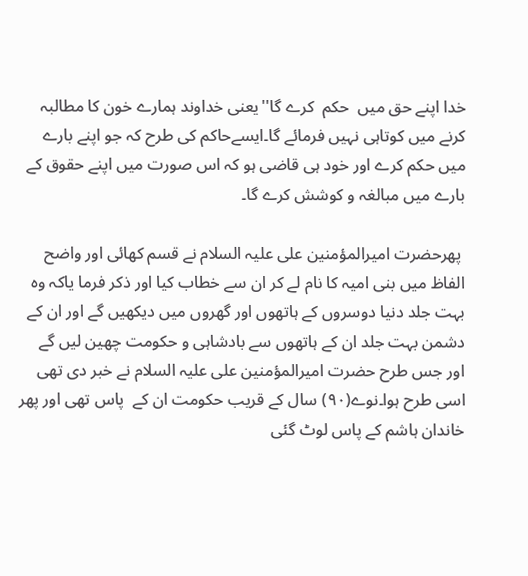خدا اپنے حق میں  حکم  کرے گا''یعنی خداوند ہمارے خون کا مطالبہ کرنے میں کوتاہی نہیں فرمائے گا۔ایسےحاکم کی طرح کہ جو اپنے بارے میں حکم کرے اور خود ہی قاضی ہو کہ اس صورت میں اپنے حقوق کے بارے میں مبالغہ و کوشش کرے گا۔

 پھرحضرت امیرالمؤمنین علی علیہ السلام نے قسم کھائی اور واضح الفاظ میں بنی امیہ کا نام لے کر ان سے خطاب کیا اور ذکر فرما یاکہ وہ بہت جلد دنیا دوسروں کے ہاتھوں اور گھروں میں دیکھیں گے اور ان کے دشمن بہت جلد ان کے ہاتھوں سے بادشاہی و حکومت چھین لیں گے  اور جس طرح حضرت امیرالمؤمنین علی علیہ السلام نے خبر دی تھی اسی طرح ہوا۔نوے(٩٠) سال کے قریب حکومت ان کے  پاس تھی اور پھر خاندان ہاشم کے پاس لوٹ گئی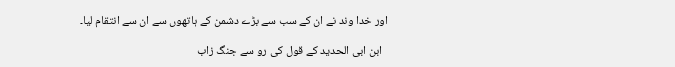اور خدا وند نے ان کے سب سے بڑے دشمن کے ہاتھوں سے ان سے انتقام لیا۔

  ابن ابی الحدید کے قول کی رو سے جنگ زاب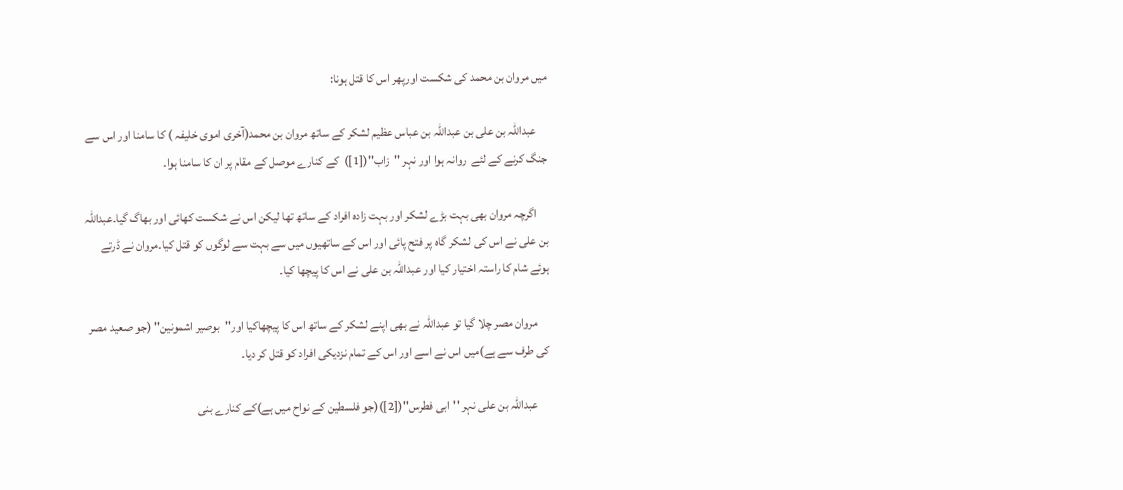میں مروان بن محمد کی شکست اورپھر اس کا قتل ہونا:

     عبداللہ بن علی بن عبداللہ بن عباس عظیم لشکر کے ساتھ مروان بن محمد(آخری اموی خلیفہ ) کا سامنا اور اس سے جنگ کرنے کے لئے  روانہ ہوا اور نہر ''زاب''([1])  کے کنارے موصل کے مقام پر ان کا سامنا ہوا۔

     اگرچہ مروان بھی بہت بڑے لشکر اور بہت زادہ افراد کے ساتھ تھا لیکن اس نے شکست کھائی اور بھاگ گیا۔عبداللہ بن علی نے اس کی لشکر گاہ پر فتح پائی اور اس کے ساتھیوں میں سے بہت سے لوگوں کو قتل کیا۔مروان نے ڈرتے ہوئے شام کا راستہ اختیار کیا اور عبداللہ بن علی نے اس کا پیچھا کیا۔

     مروان مصر چلا گیا تو عبداللہ نے بھی اپنے لشکر کے ساتھ اس کا پیچھاکیا اور''بوصیر اشمونین'' (جو صعید مصر کی طرف سے ہے)میں اس نے اسے اور اس کے تمام نزدیکی افراد کو قتل کر دیا۔

     عبداللہ بن علی نہر ''ابی فطرس''([2])(جو فلسطین کے نواح میں ہے)کے کنارے بنی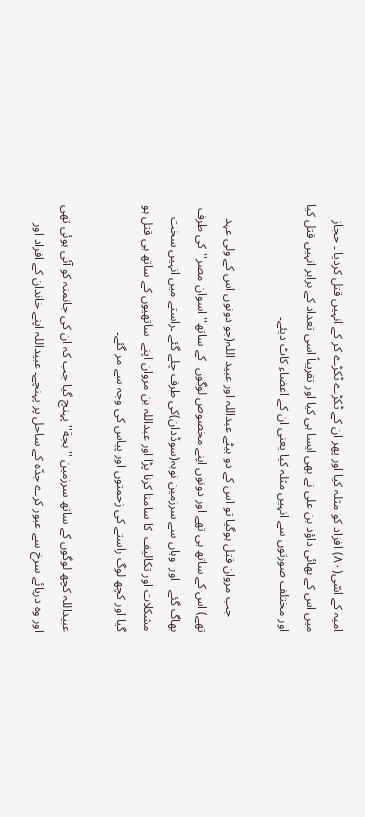امیہ کے اسّی(٨٠) افراد کو مثلہ کیا اور پھر ان کے ٹکڑے ٹکڑے کر کے انہیں قتل کردیا ۔ حجاز میں اس کے بھائی داؤد بن علی نے بھی ایسا ہی کیا اور تقریباً اسی تعداد کے برابر انہیں قتل کیا اور مختلف صورتوں سے انہیں مثلہ کیا یعنی ان کے اعضاء کاٹ دیئے۔

     جب مروان قتل ہوگیا تو اس کے دو بیٹے عبداللہ اور عبید اللہ(جو دونوں اس کے ولی عہد تھے) اس کے ساتھ ہی تھے اور دونوں اپنے مخصوص لوگوں  کے ساتھ'' اسوان مصر''کی طرف بھاگ گئے   اور  وہاں سے سرزمین نوبہ(سوڈدان)کی طرف چلے گئے ۔راستے میں انہیں سخت  مشکلات اور تکالیف  کا سامنا کرنا پڑا اور عبداللہ بن مروان اپنے  ساتھیوں کے ساتھ ہی قتل ہو گیا اور کچھ لوگ راستے کی زحمتوں اور پیاس کی وجہ سے مر گئے۔

عبیداللہ کچھ لوگوں کے ساتھ سرزمین ''بجة'' پہنچ گیا جب کہ ان کی جانمنہ کو آئی ہوئی تھی اور وہ دریائے سرخ سے عبور کرے جدّہ کے ساحل پر پہنچے۔ عبیداللہ اپنے خاندان کے افراد اور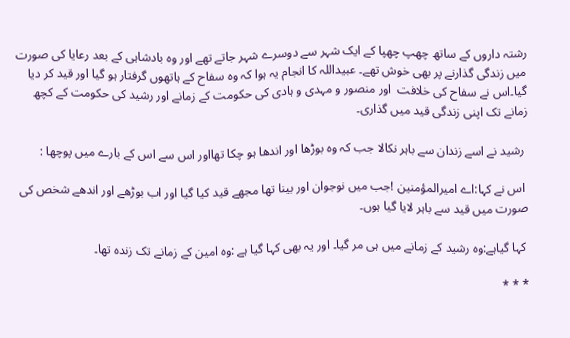رشتہ داروں کے ساتھ چھپ چھپا کے ایک شہر سے دوسرے شہر جاتے تھے اور وہ بادشاہی کے بعد رعایا کی صورت میں زندگی گذارنے پر بھی خوش تھے۔ عبیداللہ کا انجام یہ ہوا کہ وہ سفاح کے ہاتھوں گرفتار ہو گیا اور قید کر دیا گیا۔اس نے سفاح کی خلافت  اور منصور و مہدی و ہادی کی حکومت کے زمانے اور رشید کی حکومت کے کچھ زمانے تک اپنی زندگی قید میں گذاری۔

 رشید نے اسے زندان سے باہر نکالا جب کہ وہ بوڑھا اور اندھا ہو چکا تھااور اس سے اس کے بارے میں پوچھا :

 اس نے کہا:اے امیرالمؤمنین !جب میں نوجوان اور بینا تھا مجھے قید کیا گیا اور اب بوڑھے اور اندھے شخص کی صورت میں قید سے باہر لایا گیا ہوں۔

 کہا گیاہے:وہ رشید کے زمانے میں ہی مر گیا۔ اور یہ بھی کہا گیا ہے :وہ امین کے زمانے تک زندہ تھا۔

* * *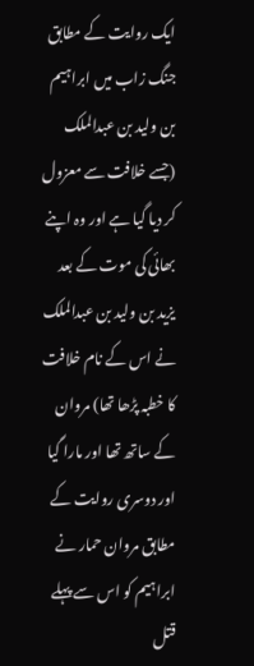ایک روایت کے مطابق جنگ زاب میں ابراہیم بن ولید بن عبدالملک (جسے خلافت سے معزول کر دیا گیا ہے اور وہ اپنے بھائی کی موت کے بعد یزید بن ولید بن عبدالملک نے اس کے نام خلافت کا خطبہ پڑھا تھا) مروان کے ساتھ تھا اور مارا گیا اور دوسری روایت کے مطابق مروان حمار نے ابراہیم کو اس سے پہلے قتل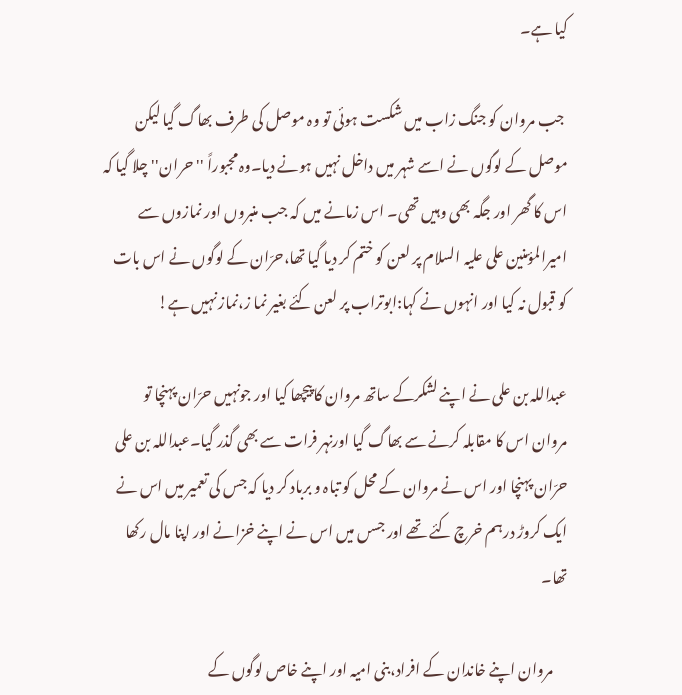کیا ہے۔

 جب مروان کو جنگ زاب میں شکست ہوئی تو وہ موصل کی طرف بھاگ گیا لیکن موصل کے لوگوں نے اسے شہر میں داخل نہیں ہونے دیا۔وہ مجبوراً ''حران''چلا گیا کہ اس کا گھر اور جگہ بھی وہیں تھی۔ اس زمانے میں کہ جب منبروں اور نمازوں سے امیرالمؤمنین علی علیہ السلام پر لعن کو ختم کر دیا گیا تھا،حرّان کے لوگوں نے اس بات کو قبول نہ کیا اور انہوں نے کہا:ابوتراب پر لعن کئے بغیر نما ز،نماز نہیں ہے!

عبداللہ بن علی نے اپنے لشکرکے ساتھ مروان کا پیچھا کیا اور جونہیں حرّان پہنچا تو مروان اس کا مقابلہ کرنے سے بھاگ گیا اورنہر فرات سے بھی گذر گیا۔عبداللہ بن علی حرّان پہنچا اور اس نے مروان کے محل کو تباہ و برباد کر دیا کہ جس کی تعمیر میں اس نے ایک کروڑ درہم خرچ کئے تھے اور جسں میں اس نے اپنے خزانے اور اپنا مال رکھا تھا۔

     مروان اپنے خاندان کے افراد،بنی امیہ اور اپنے خاص لوگوں کے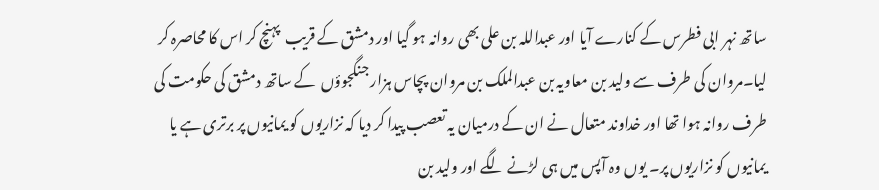ساتھ نہر ابی فطرس کے کنارے آیا اور عبداللہ بن علی بھی روانہ ہو گیا اور دمشق کے قریب  پہنچ کر اس کا محاصرہ کر لیا۔مروان کی طرف سے ولید بن معاویہ بن عبدالملک بن مروان پچاس ہزار جنگجوؤں  کے ساتھ دمشق کی حکومت کی طرف روانہ ہوا تھا اور خداوند متعال نے ان کے درمیان یہ تعصب پیدا کر دیا کہ نزاریوں کو یمانیوں پر برتری ہے یا یمانیوں کو نزاریوں پر۔ یوں وہ آپس میں ہی لڑنے لگے اور ولید بن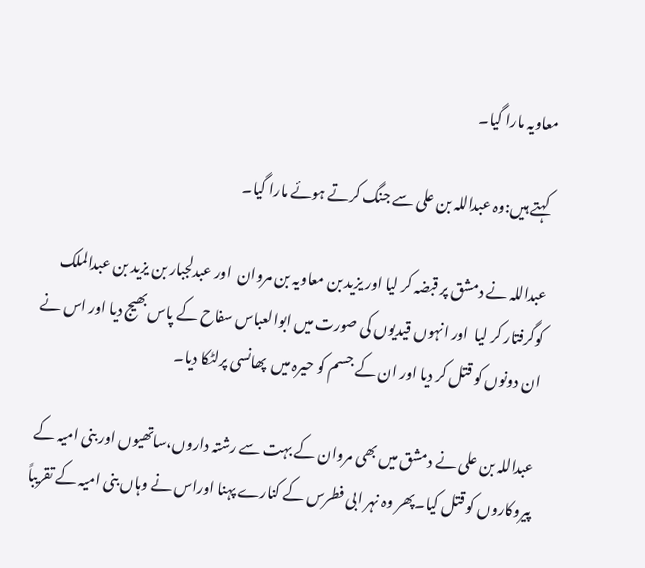معاویہ مارا گیا۔

 کہتے ہیں:وہ عبداللہ بن علی سے جنگ کرتے ہوئے مارا گیا۔

عبداللہ نے دمشق پر قبضہ کر لیا اور یزید بن معاویہ بن مروان  اور عبدلجبار بن یزید بن عبدالملک کوگرفتار کر لیا  اور انہوں قیدیوں کی صورت میں ابوالعباس سفاح کے پاس بھیج دیا اور اس نے ان دونوں کو قتل کر دیا اور ان کے جسم کو حیرہ میں  پھانسی پرلٹکا دیا۔

عبداللہ بن علی نے دمشق میں بھی مروان کے بہت سے رشتہ داروں،ساتھیوں اور بنی امیہ کے پیروکاروں کو قتل کیا۔پھر وہ نہر ابی فطرس کے کنارے پہنا اوراس نے وہاں بنی امیہ کے تقریباً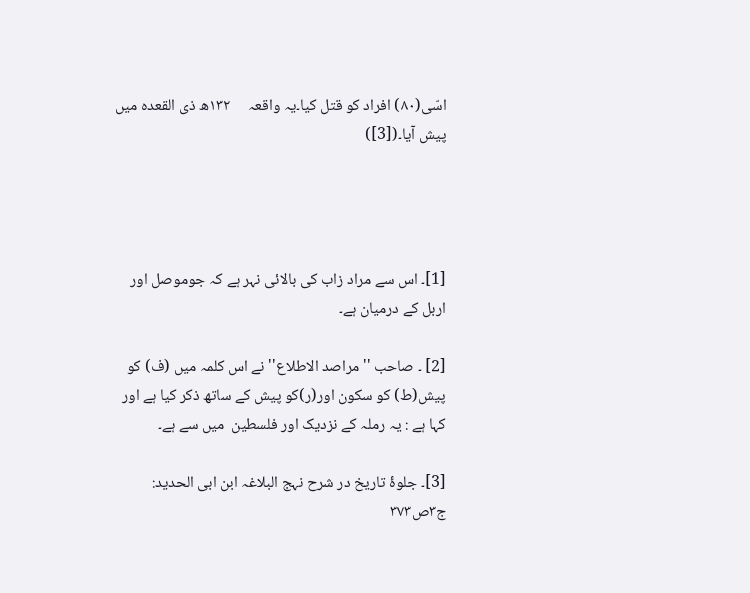اسّی(٨٠) افراد کو قتل کیا۔یہ واقعہ     ١٣٢ھ ذی القعدہ میں پیش آیا۔([3])




[1]۔ اس سے مراد زاب کی بالائی نہر ہے کہ جوموصل اور اربل کے درمیان ہے۔

[2] ۔ صاحب ''مراصد الاطلاع'' نے اس کلمہ میں (ف) کو پیش(ط) کو سکون اور(ر)کو پیش کے ساتھ ذکر کیا ہے اور کہا ہے : یہ رملہ کے نزدیک اور فلسطین  میں سے ہے۔

[3]۔ جلوۂ تاریخ در شرح نہج البلاغہ ابن ابی الحدید: ج۳ص۳۷۳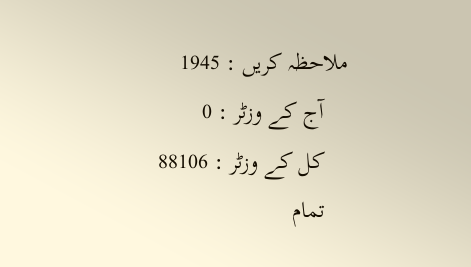ملاحظہ کریں : 1945
    آج کے وزٹر : 0
    کل کے وزٹر : 88106
    تمام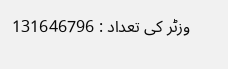وزٹر کی تعداد : 131646796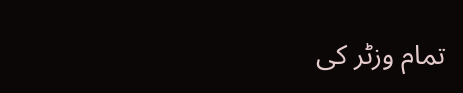تمام وزٹر کی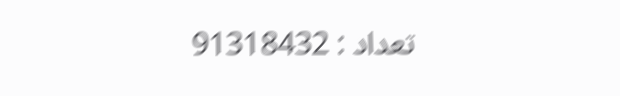تعداد : 91318432